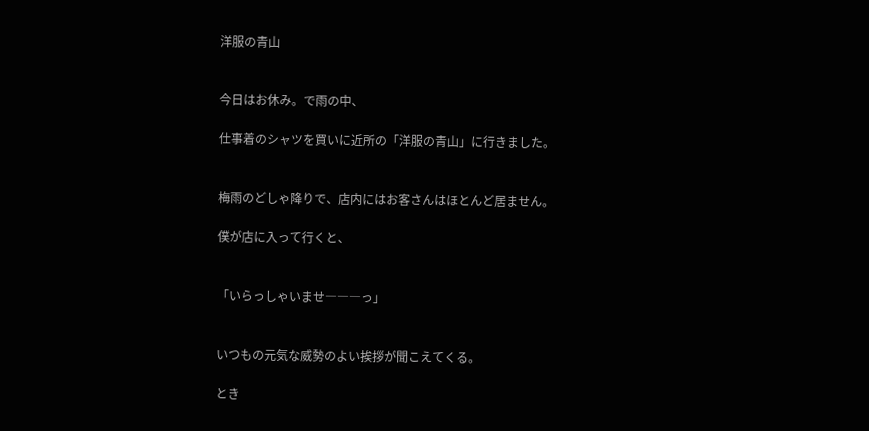洋服の青山


今日はお休み。で雨の中、

仕事着のシャツを買いに近所の「洋服の青山」に行きました。


梅雨のどしゃ降りで、店内にはお客さんはほとんど居ません。

僕が店に入って行くと、


「いらっしゃいませ―――っ」


いつもの元気な威勢のよい挨拶が聞こえてくる。

とき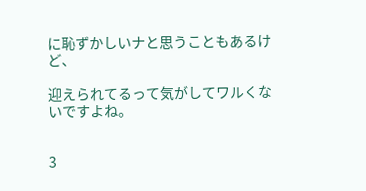に恥ずかしいナと思うこともあるけど、

迎えられてるって気がしてワルくないですよね。


3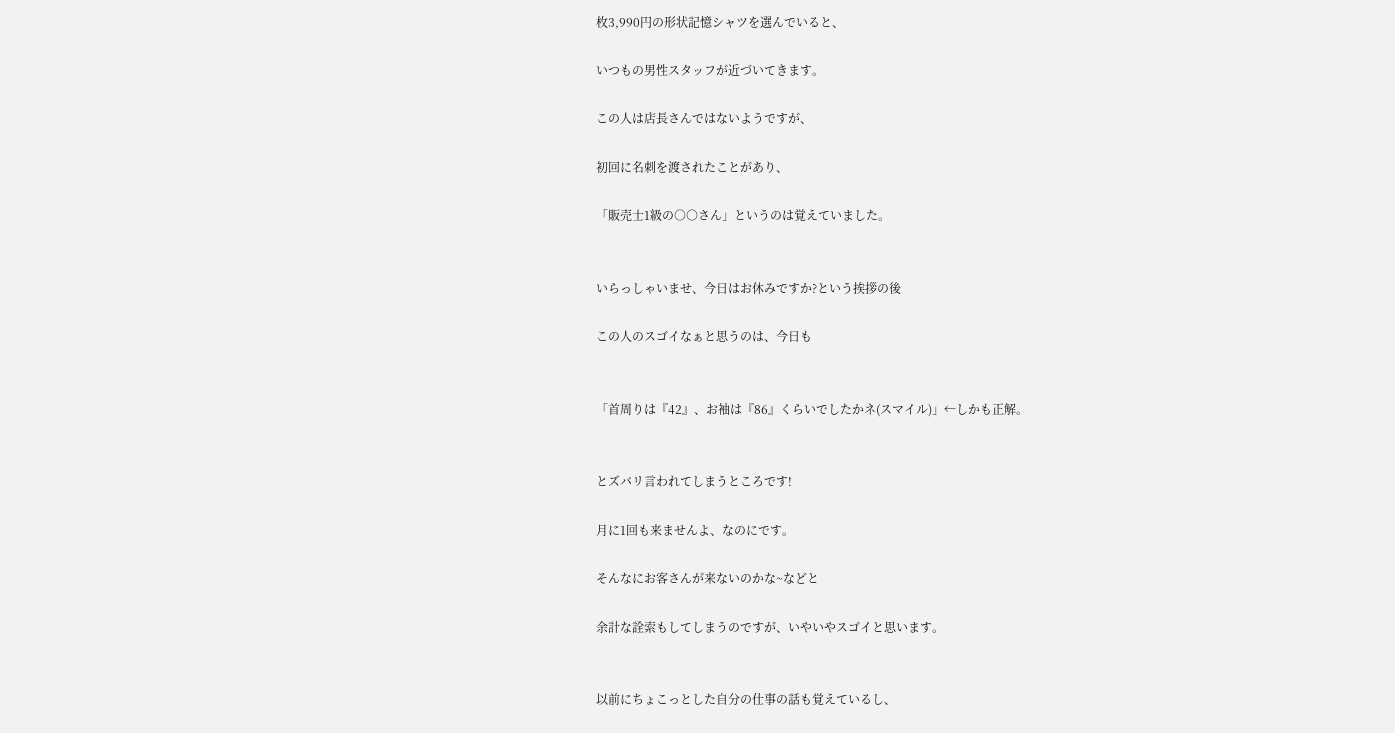枚3,990円の形状記憶シャツを選んでいると、

いつもの男性スタッフが近づいてきます。

この人は店長さんではないようですが、

初回に名刺を渡されたことがあり、

「販売士1級の○○さん」というのは覚えていました。


いらっしゃいませ、今日はお休みですか?という挨拶の後

この人のスゴイなぁと思うのは、今日も


「首周りは『42』、お袖は『86』くらいでしたかネ(スマイル)」←しかも正解。


とズバリ言われてしまうところです!

月に1回も来ませんよ、なのにです。

そんなにお客さんが来ないのかな~などと

余計な詮索もしてしまうのですが、いやいやスゴイと思います。


以前にちょこっとした自分の仕事の話も覚えているし、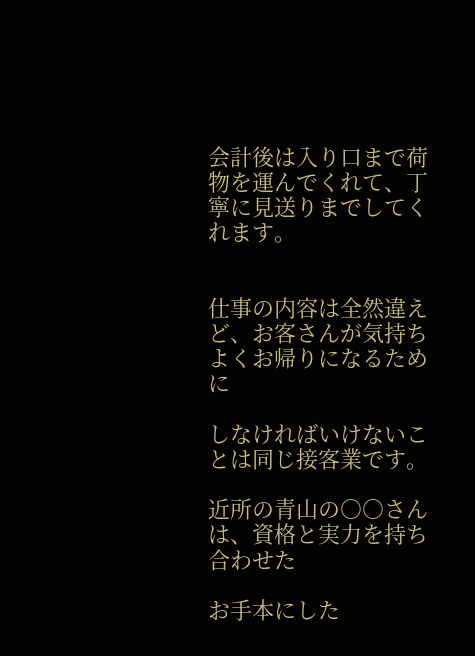会計後は入り口まで荷物を運んでくれて、丁寧に見送りまでしてくれます。


仕事の内容は全然違えど、お客さんが気持ちよくお帰りになるために

しなければいけないことは同じ接客業です。

近所の青山の○○さんは、資格と実力を持ち合わせた

お手本にした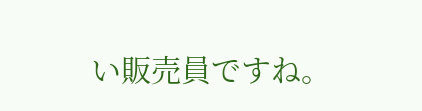い販売員ですね。